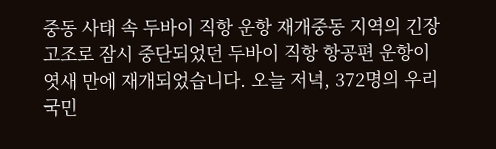중동 사태 속 두바이 직항 운항 재개중동 지역의 긴장 고조로 잠시 중단되었던 두바이 직항 항공편 운항이 엿새 만에 재개되었습니다. 오늘 저녁, 372명의 우리 국민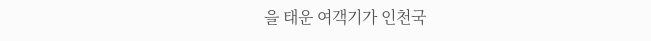을 태운 여객기가 인천국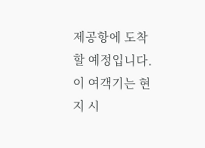제공항에 도착할 예정입니다. 이 여객기는 현지 시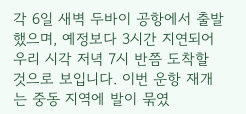각 6일 새벽 두바이 공항에서 출발했으며, 예정보다 3시간 지연되어 우리 시각 저녁 7시 반쯤 도착할 것으로 보입니다. 이번 운항 재개는 중동 지역에 발이 묶였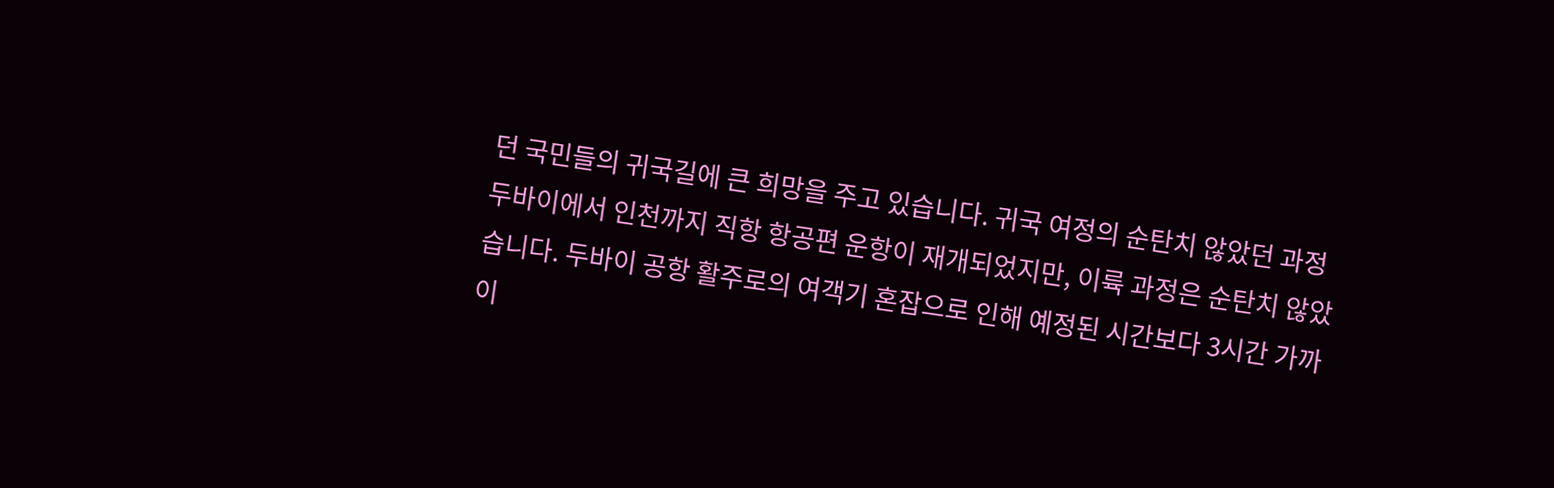던 국민들의 귀국길에 큰 희망을 주고 있습니다. 귀국 여정의 순탄치 않았던 과정두바이에서 인천까지 직항 항공편 운항이 재개되었지만, 이륙 과정은 순탄치 않았습니다. 두바이 공항 활주로의 여객기 혼잡으로 인해 예정된 시간보다 3시간 가까이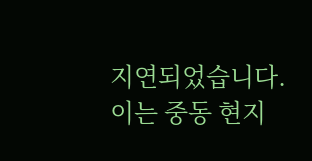지연되었습니다. 이는 중동 현지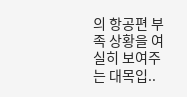의 항공편 부족 상황을 여실히 보여주는 대목입..